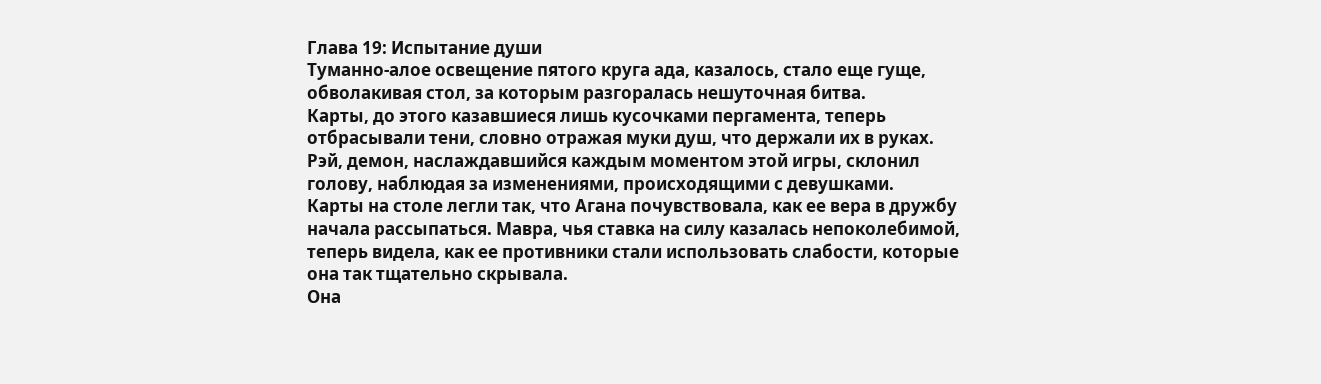Глава 19: Испытание души
Туманно-алое освещение пятого круга ада, казалось, стало еще гуще, обволакивая стол, за которым разгоралась нешуточная битва.
Карты, до этого казавшиеся лишь кусочками пергамента, теперь отбрасывали тени, словно отражая муки душ, что держали их в руках.
Рэй, демон, наслаждавшийся каждым моментом этой игры, склонил голову, наблюдая за изменениями, происходящими с девушками.
Карты на столе легли так, что Агана почувствовала, как ее вера в дружбу начала рассыпаться. Мавра, чья ставка на силу казалась непоколебимой, теперь видела, как ее противники стали использовать слабости, которые она так тщательно скрывала.
Она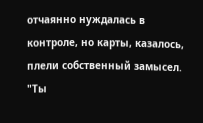отчаянно нуждалась в контроле, но карты, казалось, плели собственный замысел.
"Ты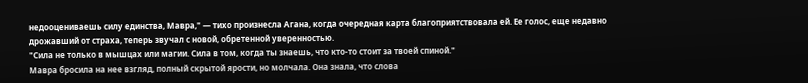недооцениваешь силу единства, Мавра," — тихо произнесла Агана, когда очередная карта благоприятствовала ей. Ее голос, еще недавно дрожавший от страха, теперь звучал с новой, обретенной уверенностью.
"Сила не только в мышцах или магии. Сила в том, когда ты знаешь, что кто-то стоит за твоей спиной."
Мавра бросила на нее взгляд, полный скрытой ярости, но молчала. Она знала, что слова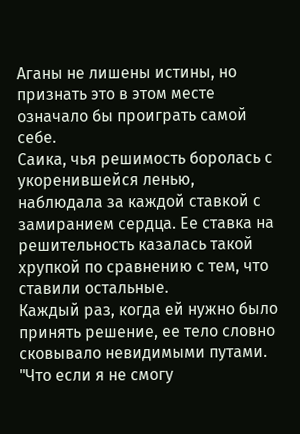Аганы не лишены истины, но признать это в этом месте означало бы проиграть самой себе.
Саика, чья решимость боролась с укоренившейся ленью, наблюдала за каждой ставкой с замиранием сердца. Ее ставка на решительность казалась такой хрупкой по сравнению с тем, что ставили остальные.
Каждый раз, когда ей нужно было принять решение, ее тело словно сковывало невидимыми путами. "Что если я не смогу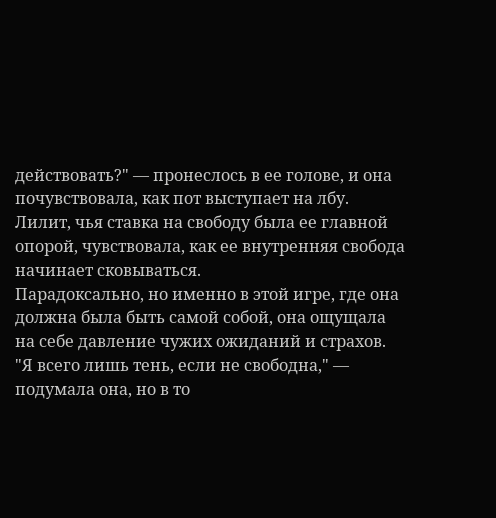действовать?" — пронеслось в ее голове, и она почувствовала, как пот выступает на лбу.
Лилит, чья ставка на свободу была ее главной опорой, чувствовала, как ее внутренняя свобода начинает сковываться.
Парадоксально, но именно в этой игре, где она должна была быть самой собой, она ощущала на себе давление чужих ожиданий и страхов.
"Я всего лишь тень, если не свободна," — подумала она, но в то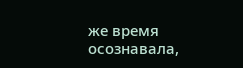же время осознавала,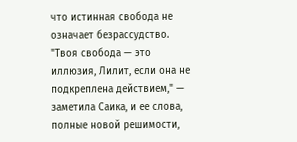что истинная свобода не означает безрассудство.
"Твоя свобода — это иллюзия, Лилит, если она не подкреплена действием," — заметила Саика, и ее слова, полные новой решимости,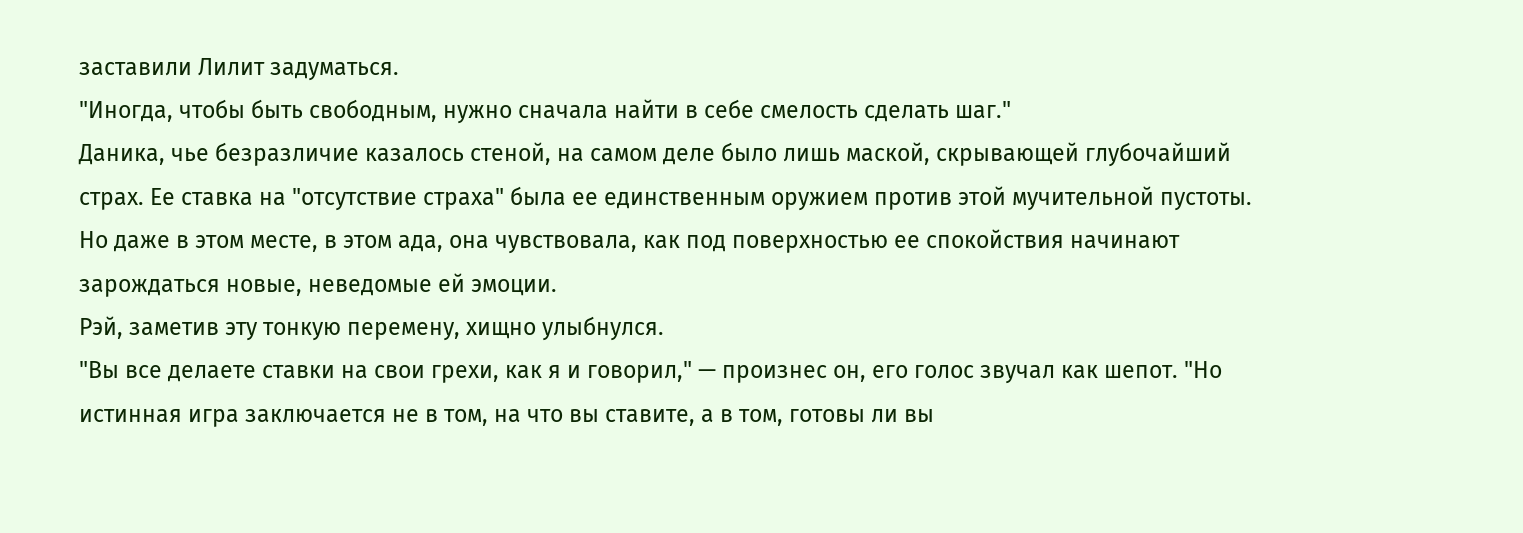заставили Лилит задуматься.
"Иногда, чтобы быть свободным, нужно сначала найти в себе смелость сделать шаг."
Даника, чье безразличие казалось стеной, на самом деле было лишь маской, скрывающей глубочайший страх. Ее ставка на "отсутствие страха" была ее единственным оружием против этой мучительной пустоты.
Но даже в этом месте, в этом ада, она чувствовала, как под поверхностью ее спокойствия начинают зарождаться новые, неведомые ей эмоции.
Рэй, заметив эту тонкую перемену, хищно улыбнулся.
"Вы все делаете ставки на свои грехи, как я и говорил," — произнес он, его голос звучал как шепот. "Но истинная игра заключается не в том, на что вы ставите, а в том, готовы ли вы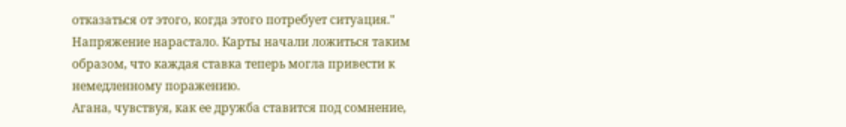отказаться от этого, когда этого потребует ситуация."
Напряжение нарастало. Карты начали ложиться таким образом, что каждая ставка теперь могла привести к немедленному поражению.
Агана, чувствуя, как ее дружба ставится под сомнение,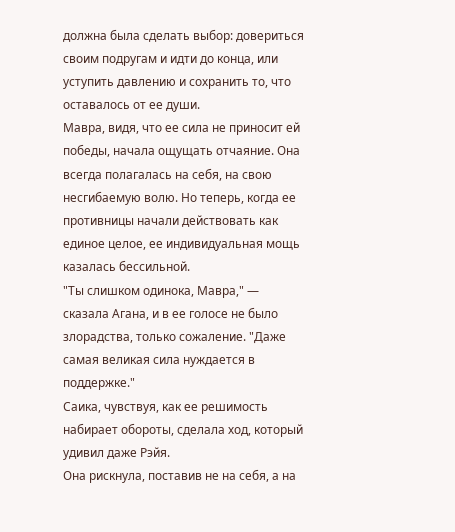должна была сделать выбор: довериться своим подругам и идти до конца, или уступить давлению и сохранить то, что оставалось от ее души.
Мавра, видя, что ее сила не приносит ей победы, начала ощущать отчаяние. Она всегда полагалась на себя, на свою несгибаемую волю. Но теперь, когда ее противницы начали действовать как единое целое, ее индивидуальная мощь казалась бессильной.
"Ты слишком одинока, Мавра," — сказала Агана, и в ее голосе не было злорадства, только сожаление. "Даже самая великая сила нуждается в поддержке."
Саика, чувствуя, как ее решимость набирает обороты, сделала ход, который удивил даже Рэйя.
Она рискнула, поставив не на себя, а на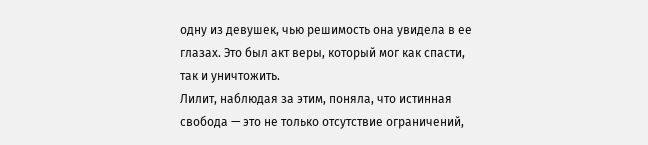одну из девушек, чью решимость она увидела в ее глазах. Это был акт веры, который мог как спасти, так и уничтожить.
Лилит, наблюдая за этим, поняла, что истинная свобода — это не только отсутствие ограничений,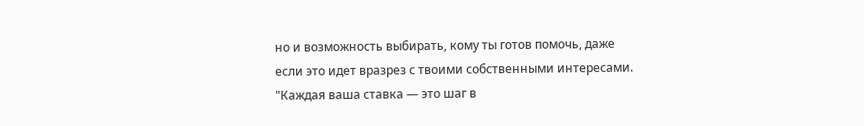но и возможность выбирать, кому ты готов помочь, даже если это идет вразрез с твоими собственными интересами.
"Каждая ваша ставка — это шаг в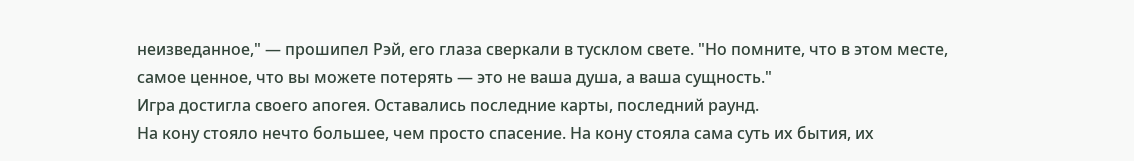неизведанное," — прошипел Рэй, его глаза сверкали в тусклом свете. "Но помните, что в этом месте, самое ценное, что вы можете потерять — это не ваша душа, а ваша сущность."
Игра достигла своего апогея. Оставались последние карты, последний раунд.
На кону стояло нечто большее, чем просто спасение. На кону стояла сама суть их бытия, их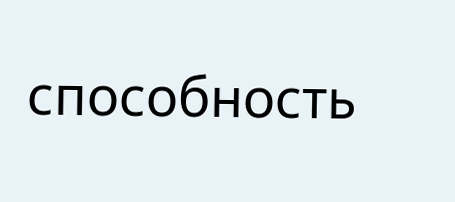способность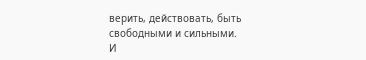верить, действовать, быть свободными и сильными.
И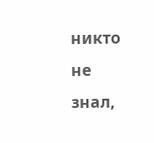никто не знал,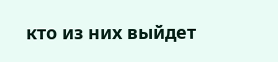кто из них выйдет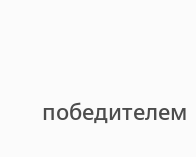победителем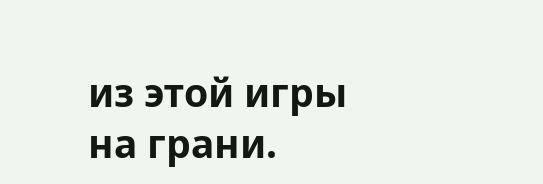из этой игры на грани.